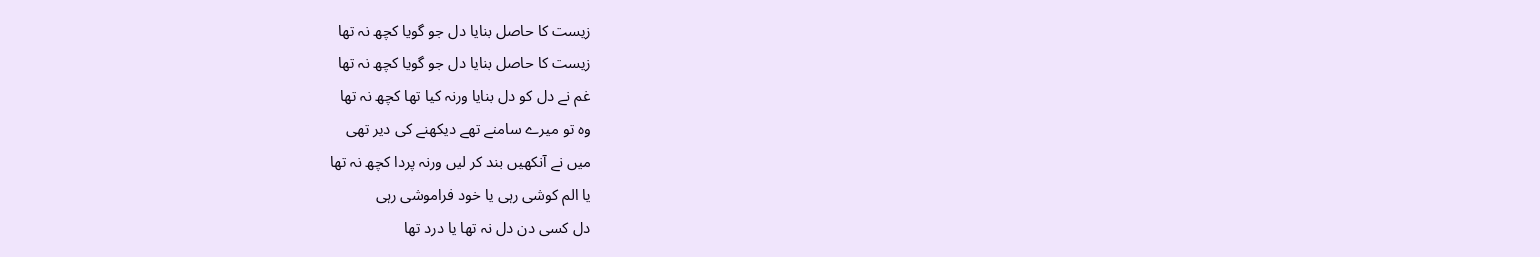زیست کا حاصل بنایا دل جو گویا کچھ نہ تھا
زیست کا حاصل بنایا دل جو گویا کچھ نہ تھا
غم نے دل کو دل بنایا ورنہ کیا تھا کچھ نہ تھا
وہ تو میرے سامنے تھے دیکھنے کی دیر تھی
میں نے آنکھیں بند کر لیں ورنہ پردا کچھ نہ تھا
یا الم کوشی رہی یا خود فراموشی رہی
دل کسی دن دل نہ تھا یا درد تھا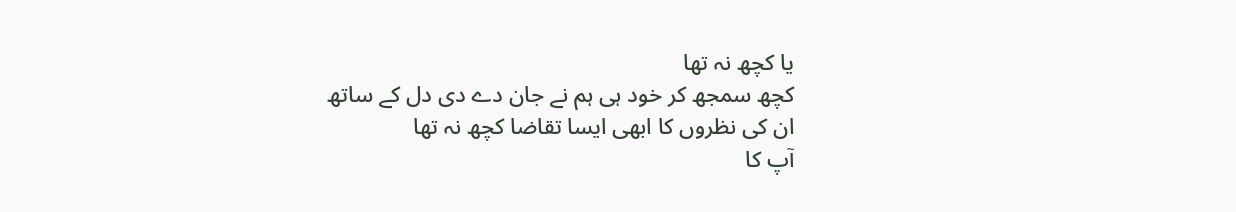یا کچھ نہ تھا
کچھ سمجھ کر خود ہی ہم نے جان دے دی دل کے ساتھ
ان کی نظروں کا ابھی ایسا تقاضا کچھ نہ تھا
آپ کا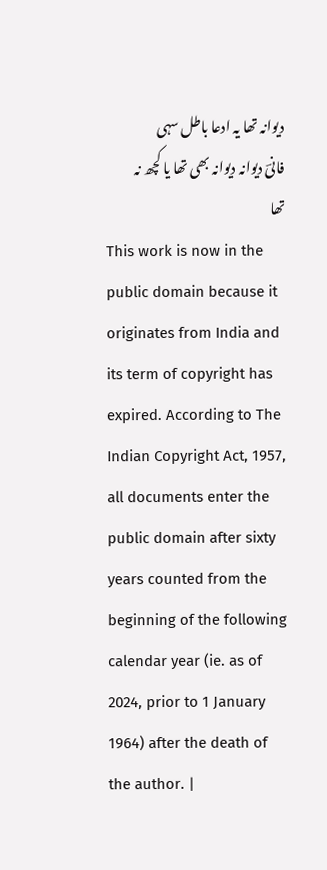دیوانہ تھا یہ ادعا باطل سہی
فانیؔ دیوانہ دیوانہ بھی تھا یا کچھ نہ تھا
This work is now in the public domain because it originates from India and its term of copyright has expired. According to The Indian Copyright Act, 1957, all documents enter the public domain after sixty years counted from the beginning of the following calendar year (ie. as of 2024, prior to 1 January 1964) after the death of the author. |